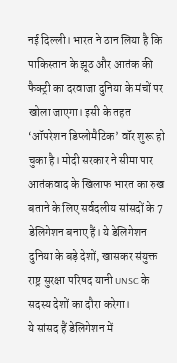नई दिल्ली। भारत ने ठान लिया है कि पाकिस्तान के झूठ और आतंक की फैक्ट्री का दरवाजा दुनिया के मंचों पर खोला जाएगा। इसी के तहत ‘ऑपरेशन डिप्लोमैटिक’ वॉर शुरू हो चुका है। मोदी सरकार ने सीमा पार आतंकवाद के खिलाफ भारत का रुख बताने के लिए सर्वदलीय सांसदों के 7 डेलिगेशन बनाए हैं। ये डेलिगेशन दुनिया के बड़े देशों, खासकर संयुक्त राष्ट्र सुरक्षा परिषद यानी UNSC के सदस्य देशों का दौरा करेगा।
ये सांसद हैं डेलिगेशन में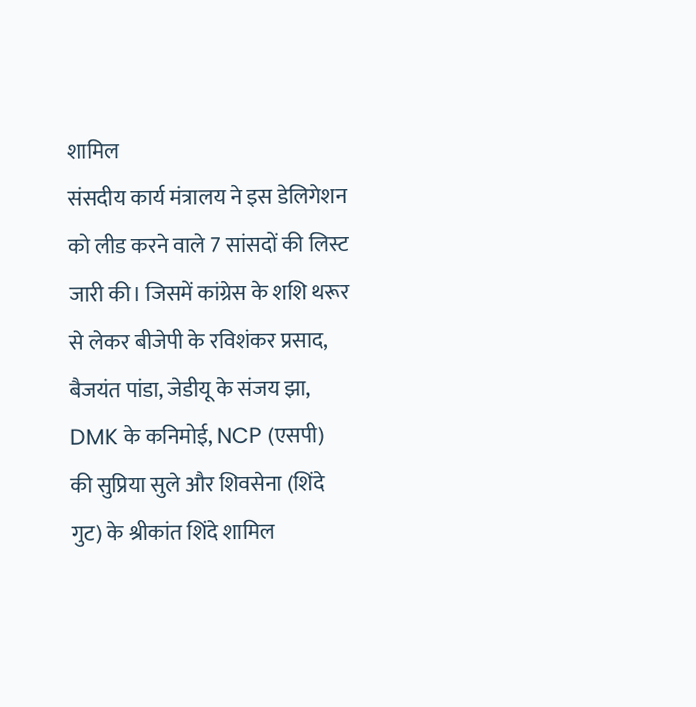शामिल
संसदीय कार्य मंत्रालय ने इस डेलिगेशन को लीड करने वाले 7 सांसदों की लिस्ट जारी की। जिसमें कांग्रेस के शशि थरूर से लेकर बीजेपी के रविशंकर प्रसाद, बैजयंत पांडा, जेडीयू के संजय झा, DMK के कनिमोई, NCP (एसपी) की सुप्रिया सुले और शिवसेना (शिंदे गुट) के श्रीकांत शिंदे शामिल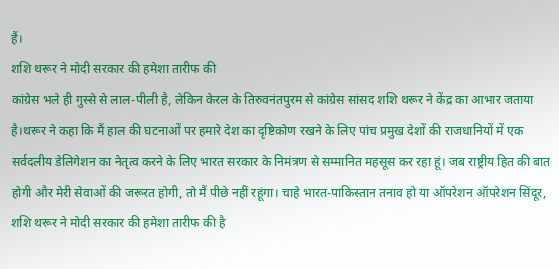हैं।
शशि थरूर ने मोदी सरकार की हमेशा तारीफ की
कांग्रेस भले ही गुस्से से लाल-पीली है, लेकिन केरल के तिरुवनंतपुरम से कांग्रेस सांसद शशि थरूर ने केंद्र का आभार जताया है।थरूर ने कहा कि मैं हाल की घटनाओं पर हमारे देश का दृष्टिकोण रखने के लिए पांच प्रमुख देशों की राजधानियों में एक सर्वदलीय डेलिगेशन का नेतृत्व करने के लिए भारत सरकार के निमंत्रण से सम्मानित महसूस कर रहा हूं। जब राष्ट्रीय हित की बात होगी और मेरी सेवाओं की जरूरत होगी, तो मैं पीछे नहीं रहूंगा। चाहे भारत-पाकिस्तान तनाव हो या ऑपरेशन ऑपरेशन सिंदूर, शशि थरूर ने मोदी सरकार की हमेशा तारीफ की है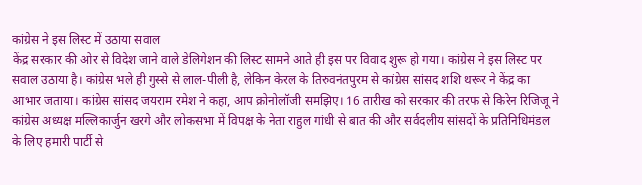कांग्रेस ने इस लिस्ट में उठाया सवाल
केंद्र सरकार की ओर से विदेश जाने वाले डेलिगेशन की लिस्ट सामने आते ही इस पर विवाद शुरू हो गया। कांग्रेस ने इस लिस्ट पर सवाल उठाया है। कांग्रेस भले ही गुस्से से लाल-पीली है, लेकिन केरल के तिरुवनंतपुरम से कांग्रेस सांसद शशि थरूर ने केंद्र का आभार जताया। कांग्रेस सांसद जयराम रमेश ने कहा, आप क्रोनोलॉजी समझिए। 16 तारीख को सरकार की तरफ से किरेन रिजिजू ने कांग्रेस अध्यक्ष मल्लिकार्जुन खरगे और लोकसभा में विपक्ष के नेता राहुल गांधी से बात की और सर्वदलीय सांसदों के प्रतिनिधिमंडल के लिए हमारी पार्टी से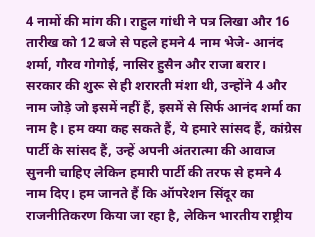4 नामों की मांग की। राहुल गांधी ने पत्र लिखा और 16 तारीख को 12 बजे से पहले हमने 4 नाम भेजे- आनंद शर्मा, गौरव गोगोई, नासिर हुसैन और राजा बरार। सरकार की शुरू से ही शरारती मंशा थी, उन्होंने 4 और नाम जोड़े जो इसमें नहीं हैं, इसमें से सिर्फ आनंद शर्मा का नाम है। हम क्या कह सकते हैं, ये हमारे सांसद हैं, कांग्रेस पार्टी के सांसद हैं, उन्हें अपनी अंतरात्मा की आवाज सुननी चाहिए लेकिन हमारी पार्टी की तरफ से हमने 4 नाम दिए। हम जानते हैं कि ऑपरेशन सिंदूर का राजनीतिकरण किया जा रहा है, लेकिन भारतीय राष्ट्रीय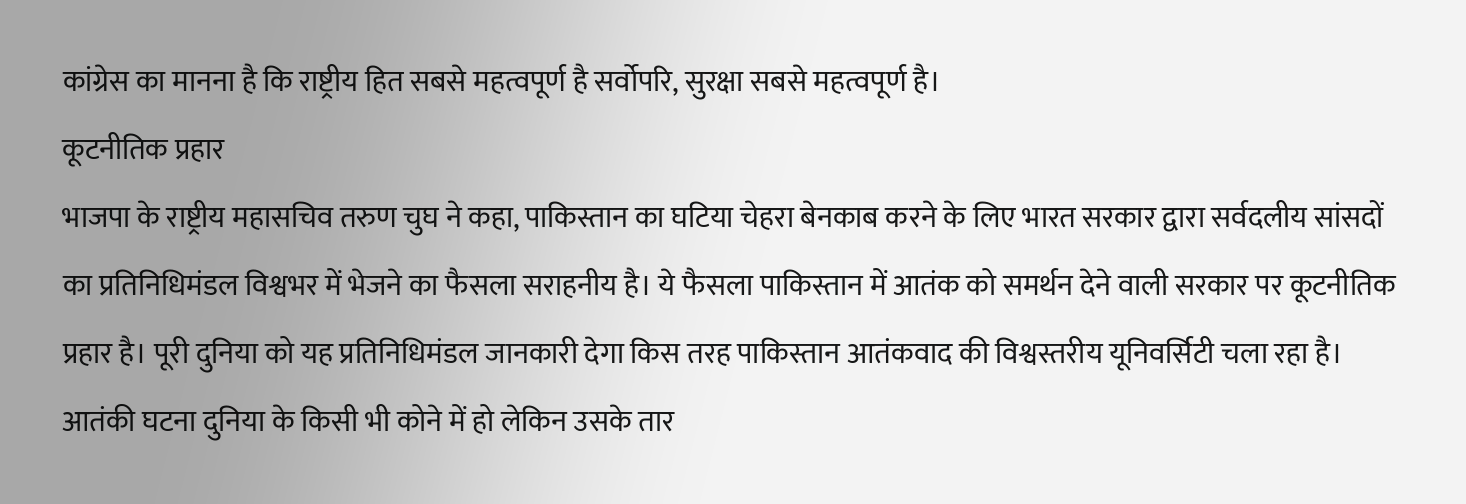कांग्रेस का मानना है कि राष्ट्रीय हित सबसे महत्वपूर्ण है सर्वोपरि, सुरक्षा सबसे महत्वपूर्ण है।
कूटनीतिक प्रहार
भाजपा के राष्ट्रीय महासचिव तरुण चुघ ने कहा, पाकिस्तान का घटिया चेहरा बेनकाब करने के लिए भारत सरकार द्वारा सर्वदलीय सांसदों का प्रतिनिधिमंडल विश्वभर में भेजने का फैसला सराहनीय है। ये फैसला पाकिस्तान में आतंक को समर्थन देने वाली सरकार पर कूटनीतिक प्रहार है। पूरी दुनिया को यह प्रतिनिधिमंडल जानकारी देगा किस तरह पाकिस्तान आतंकवाद की विश्वस्तरीय यूनिवर्सिटी चला रहा है। आतंकी घटना दुनिया के किसी भी कोने में हो लेकिन उसके तार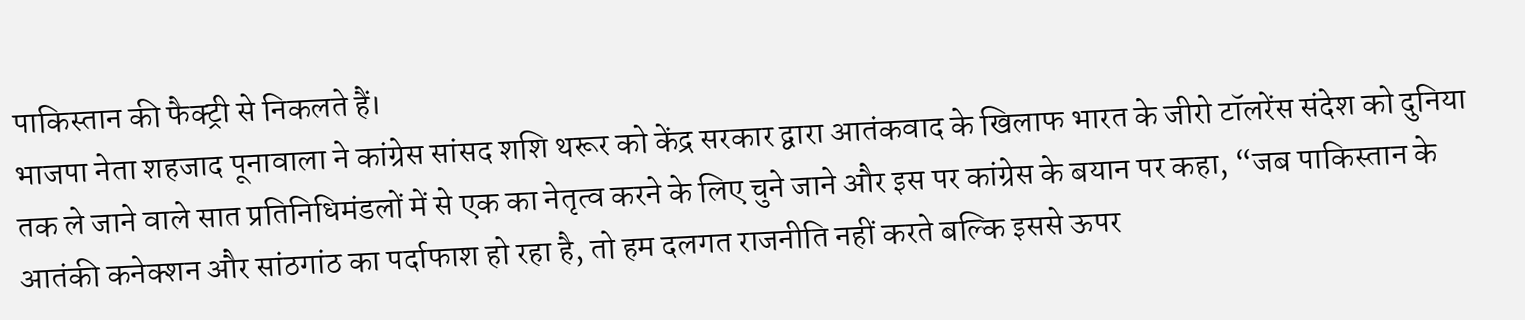पाकिस्तान की फैक्ट्री से निकलते हैं।
भाजपा नेता शहजाद पूनावाला ने कांग्रेस सांसद शशि थरूर को केंद्र सरकार द्वारा आतंकवाद के खिलाफ भारत के जीरो टॉलरेंस संदेश को दुनिया तक ले जाने वाले सात प्रतिनिधिमंडलों में से एक का नेतृत्व करने के लिए चुने जाने और इस पर कांग्रेस के बयान पर कहा, “जब पाकिस्तान के आतंकी कनेक्शन और सांठगांठ का पर्दाफाश हो रहा है, तो हम दलगत राजनीति नहीं करते बल्कि इससे ऊपर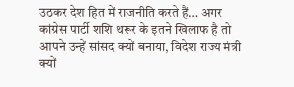उठकर देश हित में राजनीति करते हैं… अगर कांग्रेस पार्टी शशि थरूर के इतने खिलाफ है तो आपने उन्हें सांसद क्यों बनाया, विदेश राज्य मंत्री क्यों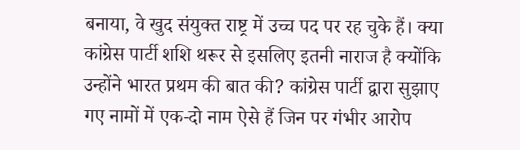बनाया, वे खुद संयुक्त राष्ट्र में उच्च पद पर रह चुके हैं। क्या कांग्रेस पार्टी शशि थरूर से इसलिए इतनी नाराज है क्योंकि उन्होंने भारत प्रथम की बात की? कांग्रेस पार्टी द्वारा सुझाए गए नामों में एक-दो नाम ऐसे हैं जिन पर गंभीर आरोप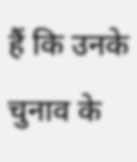हैं कि उनके चुनाव के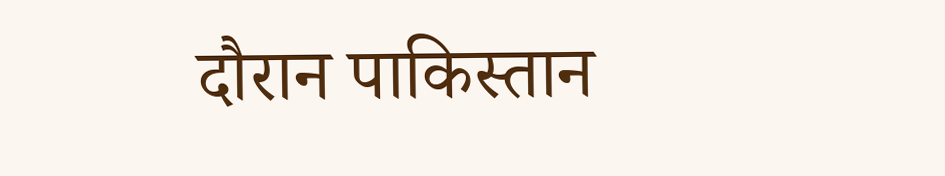दौरान पाकिस्तान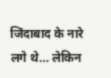जिंदाबाद के नारे लगे थे… लेकिन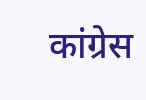कांग्रेस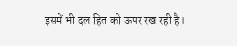इसमें भी दल हित को ऊपर रख रही है।